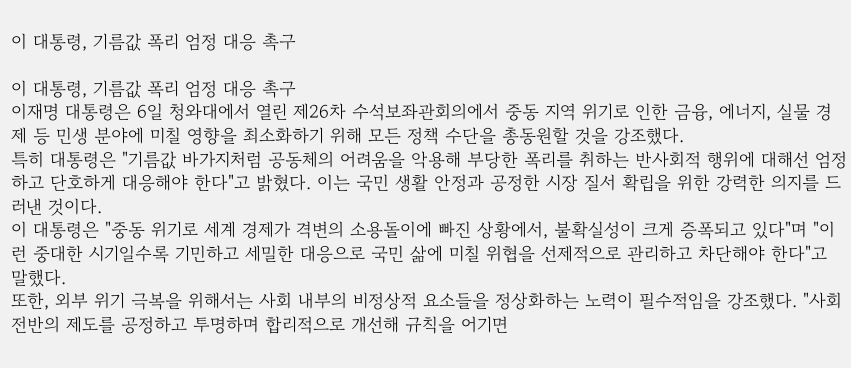이 대통령, 기름값 폭리 엄정 대응 촉구

이 대통령, 기름값 폭리 엄정 대응 촉구
이재명 대통령은 6일 청와대에서 열린 제26차 수석보좌관회의에서 중동 지역 위기로 인한 금융, 에너지, 실물 경제 등 민생 분야에 미칠 영향을 최소화하기 위해 모든 정책 수단을 총동원할 것을 강조했다.
특히 대통령은 "기름값 바가지처럼 공동체의 어려움을 악용해 부당한 폭리를 취하는 반사회적 행위에 대해선 엄정하고 단호하게 대응해야 한다"고 밝혔다. 이는 국민 생활 안정과 공정한 시장 질서 확립을 위한 강력한 의지를 드러낸 것이다.
이 대통령은 "중동 위기로 세계 경제가 격변의 소용돌이에 빠진 상황에서, 불확실성이 크게 증폭되고 있다"며 "이런 중대한 시기일수록 기민하고 세밀한 대응으로 국민 삶에 미칠 위협을 선제적으로 관리하고 차단해야 한다"고 말했다.
또한, 외부 위기 극복을 위해서는 사회 내부의 비정상적 요소들을 정상화하는 노력이 필수적임을 강조했다. "사회 전반의 제도를 공정하고 투명하며 합리적으로 개선해 규칙을 어기면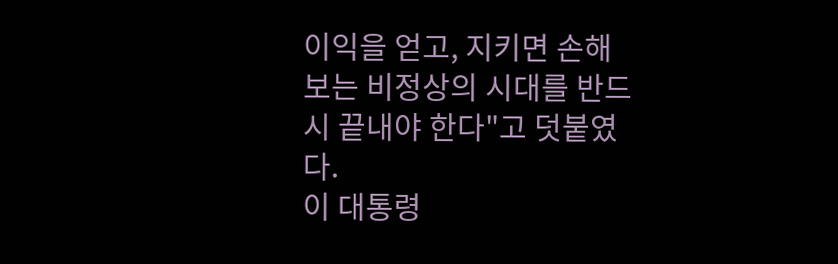이익을 얻고, 지키면 손해 보는 비정상의 시대를 반드시 끝내야 한다"고 덧붙였다.
이 대통령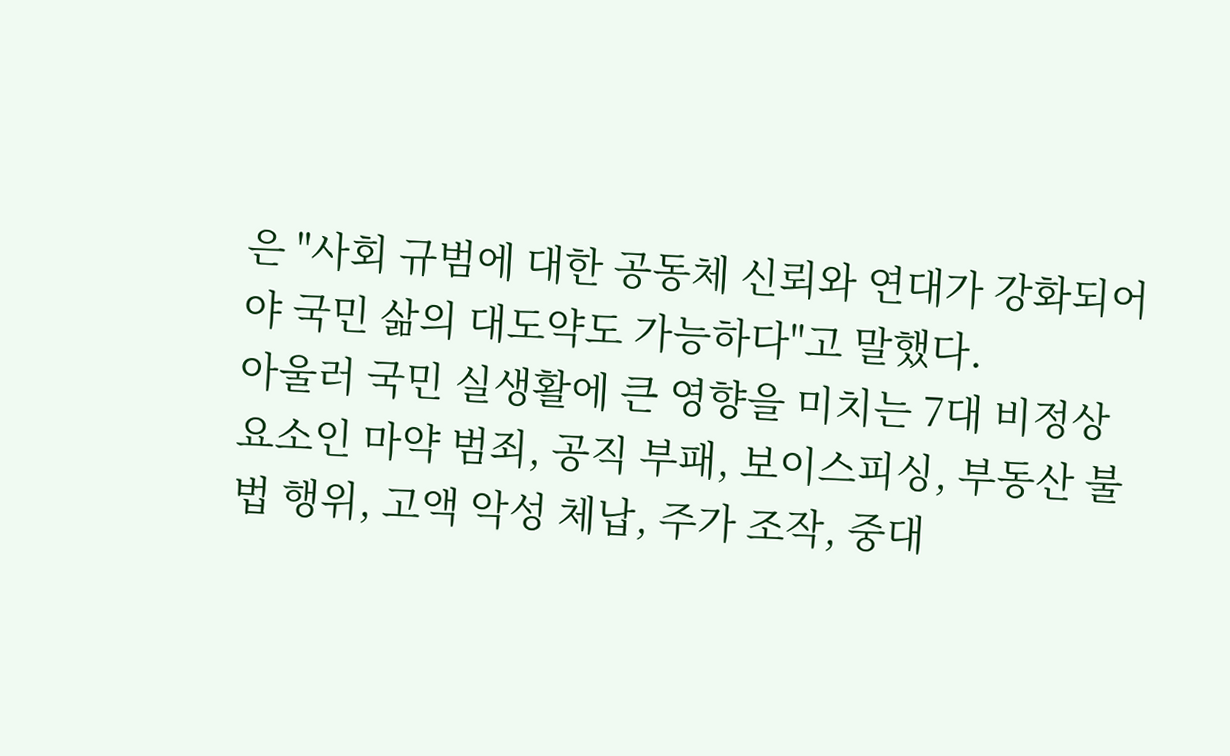은 "사회 규범에 대한 공동체 신뢰와 연대가 강화되어야 국민 삶의 대도약도 가능하다"고 말했다.
아울러 국민 실생활에 큰 영향을 미치는 7대 비정상 요소인 마약 범죄, 공직 부패, 보이스피싱, 부동산 불법 행위, 고액 악성 체납, 주가 조작, 중대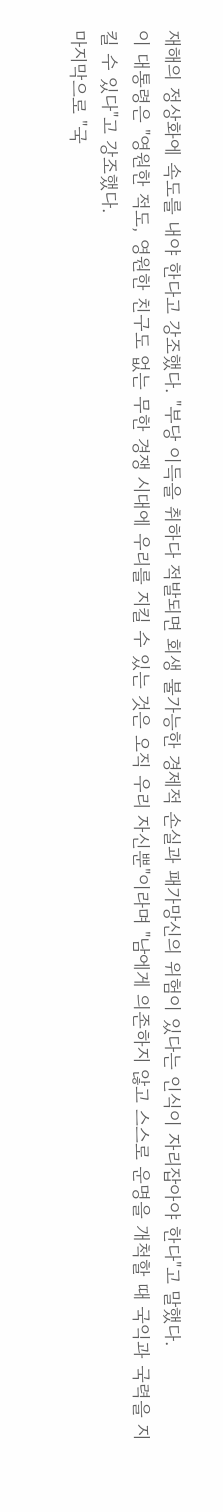재해의 정상화에 속도를 내야 한다고 강조했다. "부당 이득을 취하다 적발되면 회생 불가능한 경제적 손실과 패가망신의 위험이 있다는 인식이 자리잡아야 한다"고 말했다.
이 대통령은 "영원한 적도, 영원한 친구도 없는 무한 경쟁 시대에 우리를 지킬 수 있는 것은 오직 우리 자신뿐"이라며 "남에게 의존하지 않고 스스로 운명을 개척할 때 국익과 국력을 지킬 수 있다"고 강조했다.
마지막으로 "국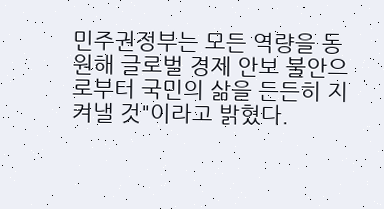민주권정부는 모든 역량을 동원해 글로벌 경제 안보 불안으로부터 국민의 삶을 든든히 지켜낼 것"이라고 밝혔다.